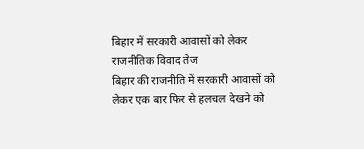बिहार में सरकारी आवासों को लेकर राजनीतिक विवाद तेज
बिहार की राजनीति में सरकारी आवासों को लेकर एक बार फिर से हलचल देखने को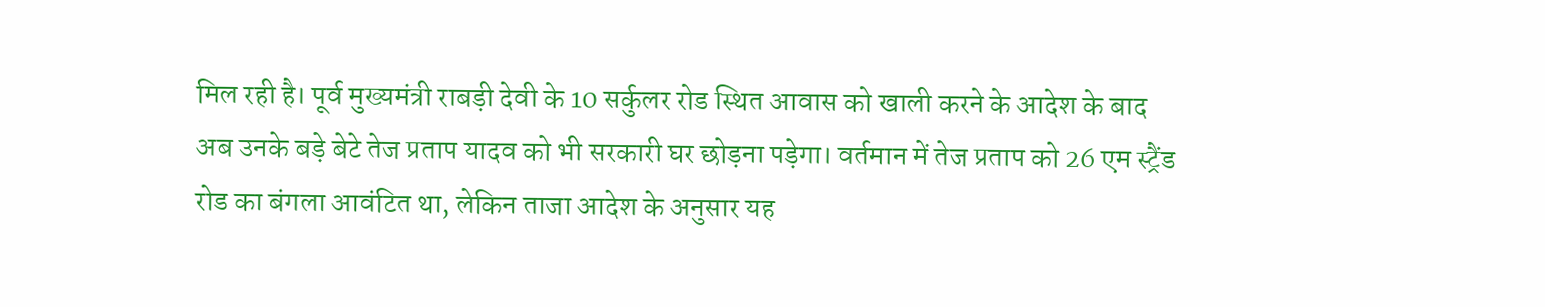मिल रही है। पूर्व मुख्यमंत्री राबड़ी देवी के 10 सर्कुलर रोड स्थित आवास को खाली करने के आदेश के बाद अब उनके बड़े बेटे तेज प्रताप यादव को भी सरकारी घर छोड़ना पड़ेगा। वर्तमान में तेज प्रताप को 26 एम स्ट्रैंड रोड का बंगला आवंटित था, लेकिन ताजा आदेश के अनुसार यह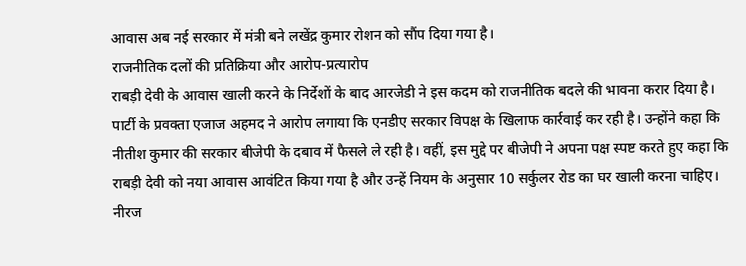आवास अब नई सरकार में मंत्री बने लखेंद्र कुमार रोशन को सौंप दिया गया है।
राजनीतिक दलों की प्रतिक्रिया और आरोप-प्रत्यारोप
राबड़ी देवी के आवास खाली करने के निर्देशों के बाद आरजेडी ने इस कदम को राजनीतिक बदले की भावना करार दिया है। पार्टी के प्रवक्ता एजाज अहमद ने आरोप लगाया कि एनडीए सरकार विपक्ष के खिलाफ कार्रवाई कर रही है। उन्होंने कहा कि नीतीश कुमार की सरकार बीजेपी के दबाव में फैसले ले रही है। वहीं, इस मुद्दे पर बीजेपी ने अपना पक्ष स्पष्ट करते हुए कहा कि राबड़ी देवी को नया आवास आवंटित किया गया है और उन्हें नियम के अनुसार 10 सर्कुलर रोड का घर खाली करना चाहिए। नीरज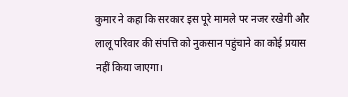कुमार ने कहा कि सरकार इस पूरे मामले पर नजर रखेगी और लालू परिवार की संपत्ति को नुकसान पहुंचाने का कोई प्रयास नहीं किया जाएगा।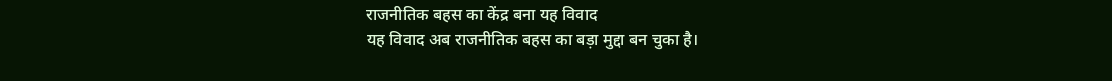राजनीतिक बहस का केंद्र बना यह विवाद
यह विवाद अब राजनीतिक बहस का बड़ा मुद्दा बन चुका है।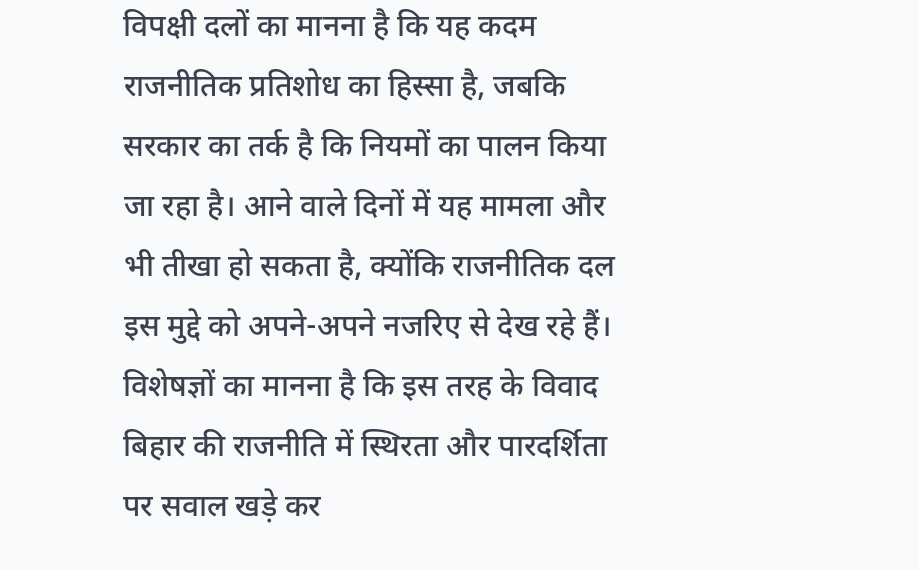विपक्षी दलों का मानना है कि यह कदम राजनीतिक प्रतिशोध का हिस्सा है, जबकि सरकार का तर्क है कि नियमों का पालन किया जा रहा है। आने वाले दिनों में यह मामला और भी तीखा हो सकता है, क्योंकि राजनीतिक दल इस मुद्दे को अपने-अपने नजरिए से देख रहे हैं। विशेषज्ञों का मानना है कि इस तरह के विवाद बिहार की राजनीति में स्थिरता और पारदर्शिता पर सवाल खड़े कर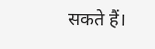सकते हैं।